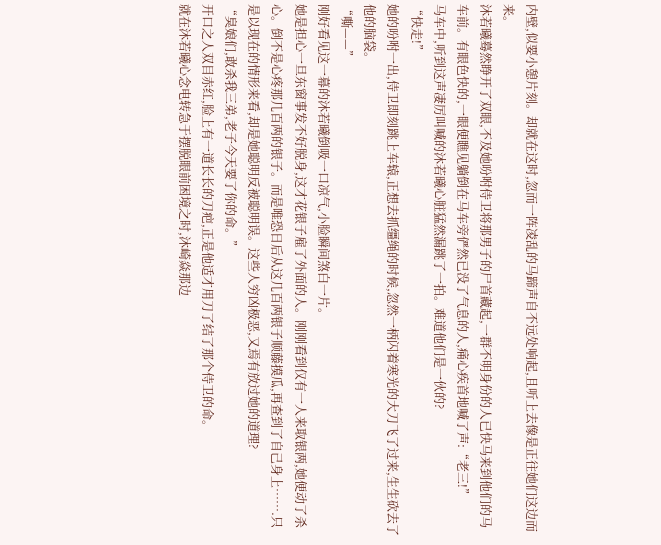内壁,似要小憩片刻。却就在这时,忽而一阵凌乱的马蹄声自不远处响起,且听上去像是正往她们这边而来。
沐若曦蓦然睁开了双眼,不及她吩咐侍卫将那男子的尸首藏起,一群不明身份的人已快马来到他们的马车前。有眼色快的,一眼便瞧见躺倒在马车旁俨然已没了气息的人,痛心疾首地喊了声:“老三!”
马车中,听到这声凄厉叫喊的沐若曦心脏猛然漏跳了一拍。难道他们是一伙的?
“快走!”
她的吩咐一出,侍卫即刻跳上车辕,正想去抓缰绳的时候,忽然一柄闪着寒光的大刀飞了过来,生生砍去了他的脑袋。
“嘶——”
刚好看见这一幕的沐若曦倒吸一口凉气,小脸瞬间煞白一片。
她是担心一旦东窗事发不好脱身,这才花银子雇了外面的人。刚刚看到仅有一人来取银两,她便动了杀心。倒不是心疼那几百两的银子。而是唯恐日后从这几百两银子顺藤摸瓜,再查到了自己身上…….只是以现在的情形来看,却是她聪明反被聪明误。这些人穷凶极恶,又焉有放过她的道理?
“臭娘们,敢杀我三弟,老子今天要了你的命。”
开口之人双目赤红,脸上有一道长长的刀疤,正是他适才用刀了结了那个侍卫的命。
就在沐若曦心念电转急于摆脱眼前困境之时,沐崎焱那边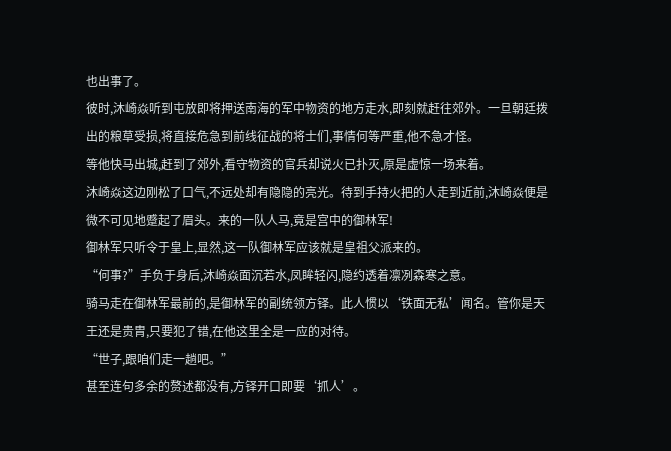也出事了。
彼时,沐崎焱听到屯放即将押送南海的军中物资的地方走水,即刻就赶往郊外。一旦朝廷拨出的粮草受损,将直接危急到前线征战的将士们,事情何等严重,他不急才怪。
等他快马出城,赶到了郊外,看守物资的官兵却说火已扑灭,原是虚惊一场来着。
沐崎焱这边刚松了口气,不远处却有隐隐的亮光。待到手持火把的人走到近前,沐崎焱便是微不可见地蹙起了眉头。来的一队人马,竟是宫中的御林军!
御林军只听令于皇上,显然,这一队御林军应该就是皇祖父派来的。
“何事?”手负于身后,沐崎焱面沉若水,凤眸轻闪,隐约透着凛冽森寒之意。
骑马走在御林军最前的,是御林军的副统领方铎。此人惯以‘铁面无私’闻名。管你是天王还是贵胄,只要犯了错,在他这里全是一应的对待。
“世子,跟咱们走一趟吧。”
甚至连句多余的赘述都没有,方铎开口即要‘抓人’。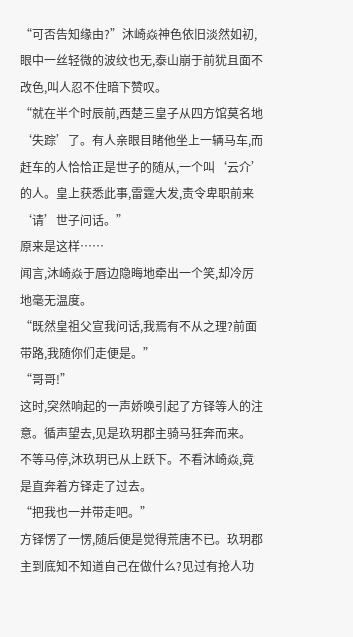“可否告知缘由?”沐崎焱神色依旧淡然如初,眼中一丝轻微的波纹也无,泰山崩于前犹且面不改色,叫人忍不住暗下赞叹。
“就在半个时辰前,西楚三皇子从四方馆莫名地‘失踪’了。有人亲眼目睹他坐上一辆马车,而赶车的人恰恰正是世子的随从,一个叫‘云介’的人。皇上获悉此事,雷霆大发,责令卑职前来‘请’世子问话。”
原来是这样……
闻言,沐崎焱于唇边隐晦地牵出一个笑,却冷厉地毫无温度。
“既然皇祖父宣我问话,我焉有不从之理?前面带路,我随你们走便是。”
“哥哥!”
这时,突然响起的一声娇唤引起了方铎等人的注意。循声望去,见是玖玥郡主骑马狂奔而来。
不等马停,沐玖玥已从上跃下。不看沐崎焱,竟是直奔着方铎走了过去。
“把我也一并带走吧。”
方铎愣了一愣,随后便是觉得荒唐不已。玖玥郡主到底知不知道自己在做什么?见过有抢人功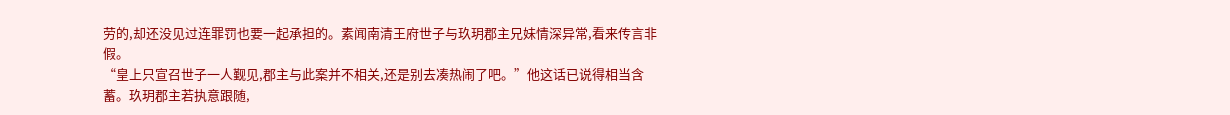劳的,却还没见过连罪罚也要一起承担的。素闻南清王府世子与玖玥郡主兄妹情深异常,看来传言非假。
“皇上只宣召世子一人觐见,郡主与此案并不相关,还是别去凑热闹了吧。”他这话已说得相当含蓄。玖玥郡主若执意跟随,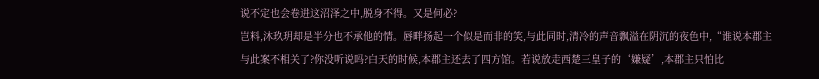说不定也会卷进这沼泽之中,脱身不得。又是何必?
岂料,沐玖玥却是半分也不承他的情。唇畔扬起一个似是而非的笑,与此同时,清冷的声音飘溢在阴沉的夜色中,“谁说本郡主与此案不相关了?你没听说吗?白天的时候,本郡主还去了四方馆。若说放走西楚三皇子的‘嫌疑’,本郡主只怕比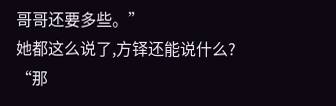哥哥还要多些。”
她都这么说了,方铎还能说什么?
“那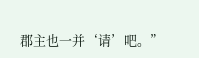郡主也一并‘请’吧。”